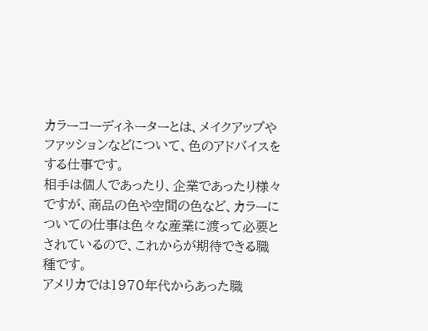カラーコーディネーターとは、メイクアップやファッションなどについて、色のアドバイスをする仕事です。
相手は個人であったり、企業であったり様々ですが、商品の色や空間の色など、カラーについての仕事は色々な産業に渡って必要とされているので、これからが期待できる職種です。
アメリカでは1970年代からあった職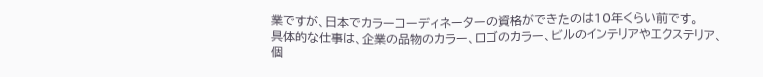業ですが、日本でカラーコーディネーターの資格ができたのは10年くらい前です。
具体的な仕事は、企業の品物のカラー、ロゴのカラー、ビルのインテリアやエクステリア、個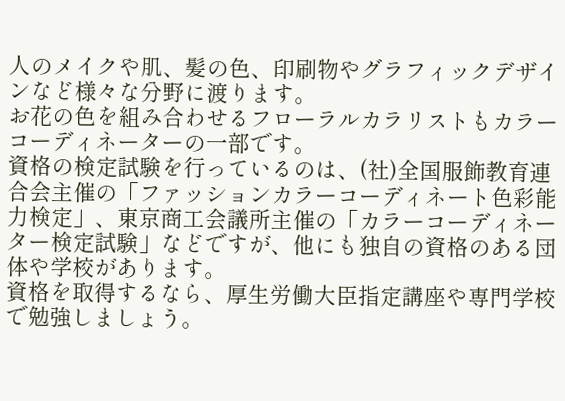人のメイクや肌、髪の色、印刷物やグラフィックデザインなど様々な分野に渡ります。
お花の色を組み合わせるフローラルカラリストもカラーコーディネーターの一部です。
資格の検定試験を行っているのは、(社)全国服飾教育連合会主催の「ファッションカラーコーディネート色彩能力検定」、東京商工会議所主催の「カラーコーディネーター検定試験」などですが、他にも独自の資格のある団体や学校があります。
資格を取得するなら、厚生労働大臣指定講座や専門学校で勉強しましょう。